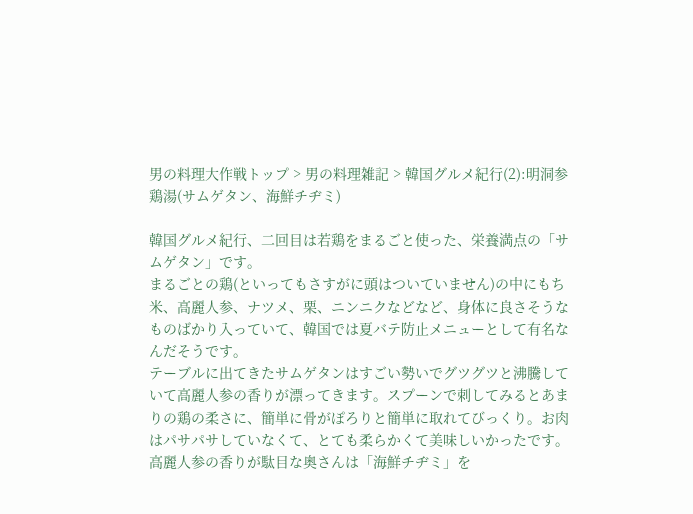男の料理大作戦トップ > 男の料理雑記 > 韓国グルメ紀行(2):明洞参鶏湯(サムゲタン、海鮮チヂミ)

韓国グルメ紀行、二回目は若鶏をまるごと使った、栄養満点の「サムゲタン」です。
まるごとの鶏(といってもさすがに頭はついていません)の中にもち米、高麗人参、ナツメ、栗、ニンニクなどなど、身体に良さそうなものばかり入っていて、韓国では夏バテ防止メニューとして有名なんだそうです。
テーブルに出てきたサムゲタンはすごい勢いでグツグツと沸騰していて高麗人参の香りが漂ってきます。スプーンで刺してみるとあまりの鶏の柔さに、簡単に骨がぽろりと簡単に取れてびっくり。お肉はパサパサしていなくて、とても柔らかくて美味しいかったです。
高麗人参の香りが駄目な奥さんは「海鮮チヂミ」を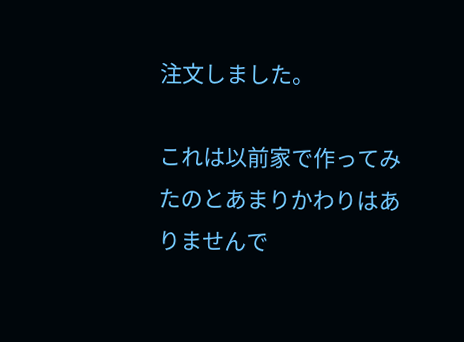注文しました。

これは以前家で作ってみたのとあまりかわりはありませんで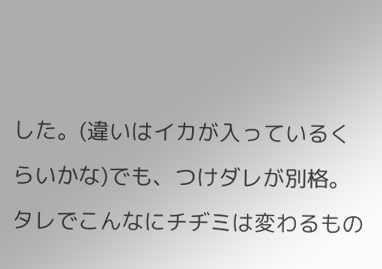した。(違いはイカが入っているくらいかな)でも、つけダレが別格。タレでこんなにチヂミは変わるもの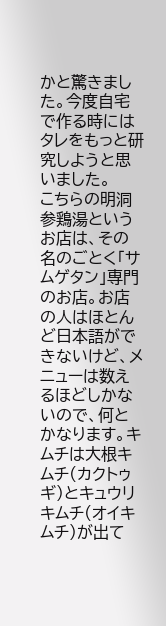かと驚きました。今度自宅で作る時にはタレをもっと研究しようと思いました。
こちらの明洞参鶏湯というお店は、その名のごとく「サムゲタン」専門のお店。お店の人はほとんど日本語ができないけど、メニューは数えるほどしかないので、何とかなります。キムチは大根キムチ(カクトゥギ)とキュウリキムチ(オイキムチ)が出て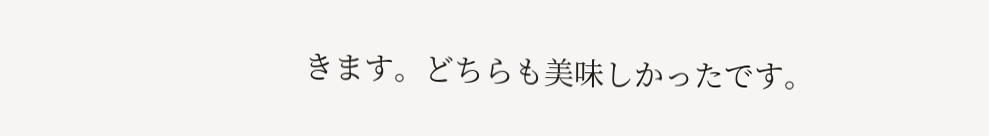きます。どちらも美味しかったです。